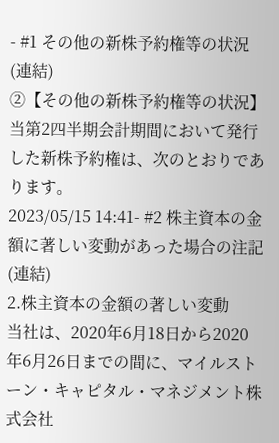- #1 その他の新株予約権等の状況(連結)
②【その他の新株予約権等の状況】
当第2四半期会計期間において発行した新株予約権は、次のとおりであります。
2023/05/15 14:41- #2 株主資本の金額に著しい変動があった場合の注記(連結)
2.株主資本の金額の著しい変動
当社は、2020年6月18日から2020年6月26日までの間に、マイルストーン・キャピタル・マネジメント株式会社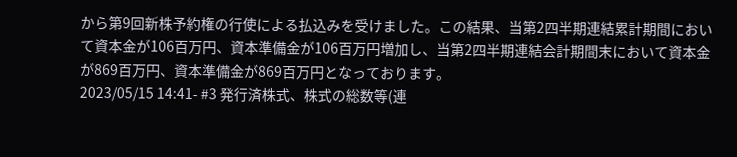から第9回新株予約権の行使による払込みを受けました。この結果、当第2四半期連結累計期間において資本金が106百万円、資本準備金が106百万円増加し、当第2四半期連結会計期間末において資本金が869百万円、資本準備金が869百万円となっております。
2023/05/15 14:41- #3 発行済株式、株式の総数等(連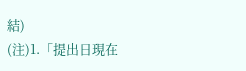結)
(注)1.「提出日現在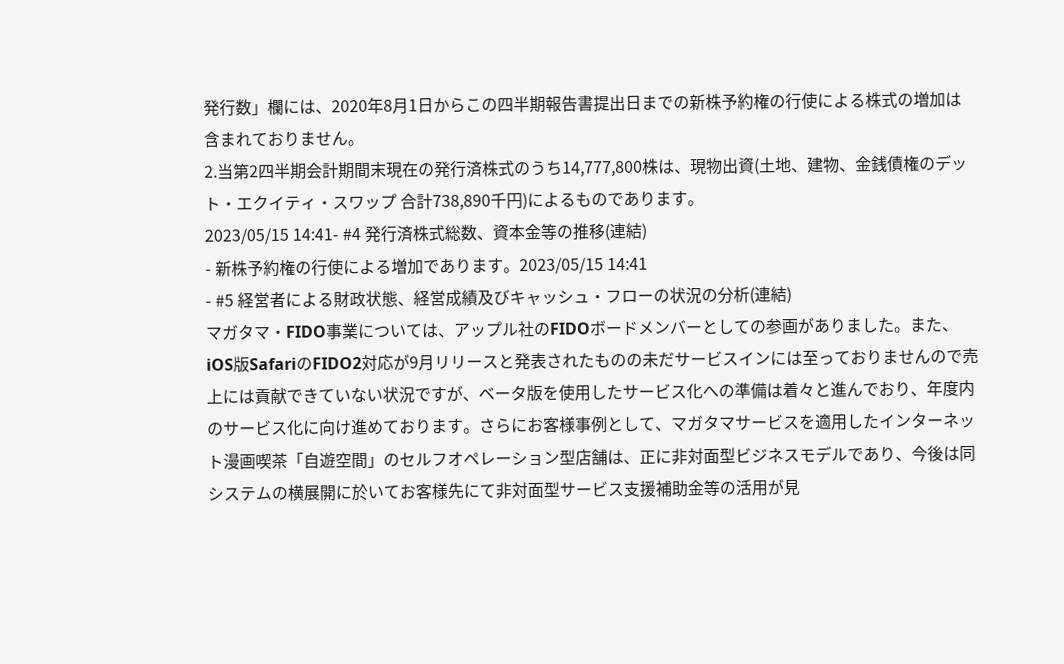発行数」欄には、2020年8月1日からこの四半期報告書提出日までの新株予約権の行使による株式の増加は含まれておりません。
2.当第2四半期会計期間末現在の発行済株式のうち14,777,800株は、現物出資(土地、建物、金銭債権のデット・エクイティ・スワップ 合計738,890千円)によるものであります。
2023/05/15 14:41- #4 発行済株式総数、資本金等の推移(連結)
- 新株予約権の行使による増加であります。2023/05/15 14:41
- #5 経営者による財政状態、経営成績及びキャッシュ・フローの状況の分析(連結)
マガタマ・FIDO事業については、アップル社のFIDOボードメンバーとしての参画がありました。また、iOS版SafariのFIDO2対応が9月リリースと発表されたものの未だサービスインには至っておりませんので売上には貢献できていない状況ですが、ベータ版を使用したサービス化への準備は着々と進んでおり、年度内のサービス化に向け進めております。さらにお客様事例として、マガタマサービスを適用したインターネット漫画喫茶「自遊空間」のセルフオペレーション型店舗は、正に非対面型ビジネスモデルであり、今後は同システムの横展開に於いてお客様先にて非対面型サービス支援補助金等の活用が見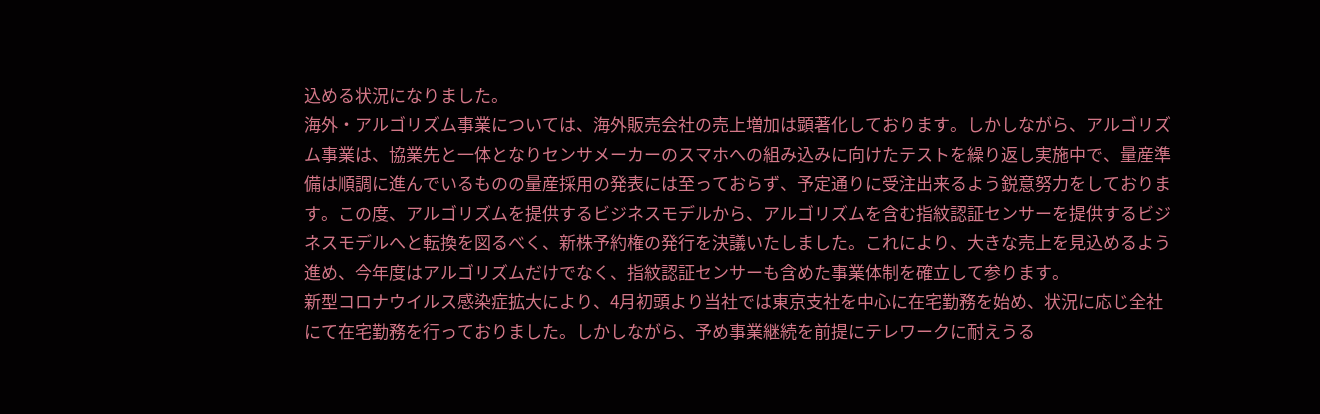込める状況になりました。
海外・アルゴリズム事業については、海外販売会社の売上増加は顕著化しております。しかしながら、アルゴリズム事業は、協業先と一体となりセンサメーカーのスマホへの組み込みに向けたテストを繰り返し実施中で、量産準備は順調に進んでいるものの量産採用の発表には至っておらず、予定通りに受注出来るよう鋭意努力をしております。この度、アルゴリズムを提供するビジネスモデルから、アルゴリズムを含む指紋認証センサーを提供するビジネスモデルへと転換を図るべく、新株予約権の発行を決議いたしました。これにより、大きな売上を見込めるよう進め、今年度はアルゴリズムだけでなく、指紋認証センサーも含めた事業体制を確立して参ります。
新型コロナウイルス感染症拡大により、4月初頭より当社では東京支社を中心に在宅勤務を始め、状況に応じ全社にて在宅勤務を行っておりました。しかしながら、予め事業継続を前提にテレワークに耐えうる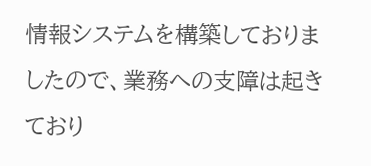情報システムを構築しておりましたので、業務への支障は起きており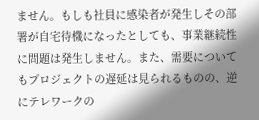ません。もしも社員に感染者が発生しその部署が自宅待機になったとしても、事業継続性に問題は発生しません。また、需要についてもプロジェクトの遅延は見られるものの、逆にテレワークの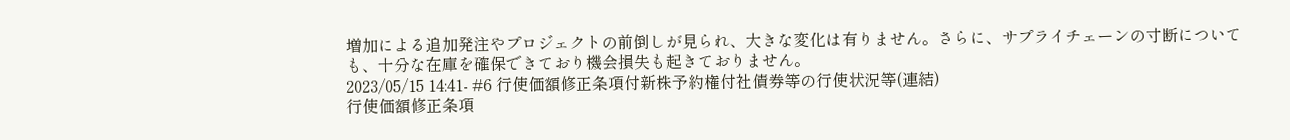増加による追加発注やプロジェクトの前倒しが見られ、大きな変化は有りません。さらに、サプライチェーンの寸断についても、十分な在庫を確保できており機会損失も起きておりません。
2023/05/15 14:41- #6 行使価額修正条項付新株予約権付社債券等の行使状況等(連結)
行使価額修正条項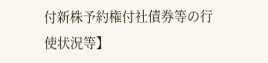付新株予約権付社債券等の行使状況等】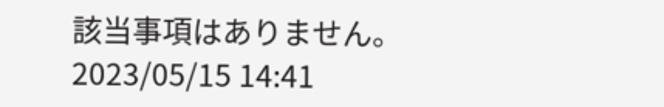該当事項はありません。
2023/05/15 14:41